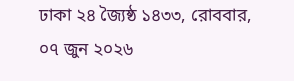ঢাকা ২৪ জ্যৈষ্ঠ ১৪৩৩, রোববার, ০৭ জুন ২০২৬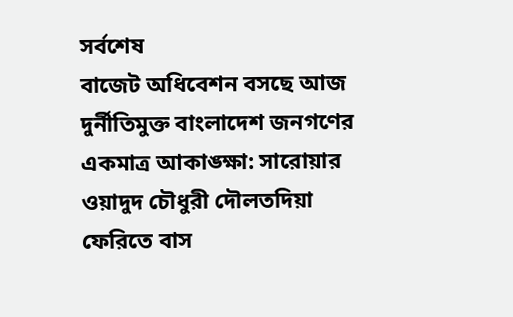সর্বশেষ
বাজেট অধিবেশন বসছে আজ দুর্নীতিমুক্ত বাংলাদেশ জনগণের একমাত্র আকাঙ্ক্ষা: সারোয়ার ওয়াদুদ চৌধুরী দৌলতদিয়া ফেরিতে বাস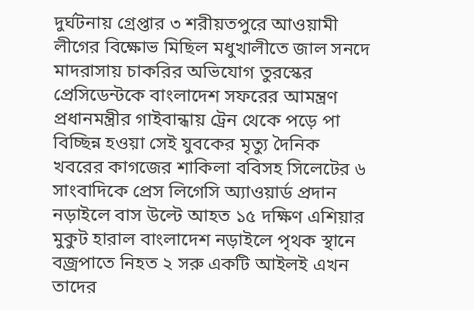দুর্ঘটনায় গ্রেপ্তার ৩ শরীয়তপুরে আওয়ামী লীগের বিক্ষোভ মিছিল মধুখালীতে জাল সনদে মাদরাসায় চাকরির অভিযোগ তুরস্কের প্রেসিডেন্টকে বাংলাদেশ সফরের আমন্ত্রণ প্রধানমন্ত্রীর গাইবান্ধায় ট্রেন থেকে পড়ে পা বিচ্ছিন্ন হওয়া সেই যুবকের মৃত্যু দৈনিক খবরের কাগজের শাকিলা ববিসহ সিলেটের ৬ সাংবাদিকে প্রেস লিগেসি অ্যাওয়ার্ড প্রদান নড়াইলে বাস উল্টে আহত ১৫ দক্ষিণ এশিয়ার মুকুট হারাল বাংলাদেশ নড়াইলে পৃথক স্থানে বজ্রপাতে নিহত ২ সরু একটি আইলই এখন তাদের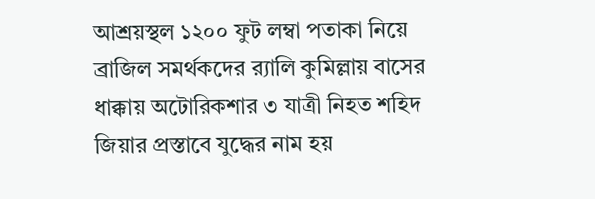আশ্রয়স্থল ১২০০ ফুট লম্বা পতাকা নিয়ে ব্রাজিল সমর্থকদের র‍্যালি কুমিল্লায় বাসের ধাক্কায় অটোরিকশার ৩ যাত্রী নিহত শহিদ জিয়ার প্রস্তাবে যুদ্ধের নাম হয়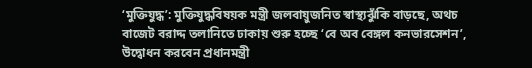‘মুক্তিযুদ্ধ’: মুক্তিযুদ্ধবিষয়ক মন্ত্রী জলবায়ুজনিত স্বাস্থ্যঝুঁকি বাড়ছে, অথচ বাজেট বরাদ্দ তলানিতে ঢাকায় শুরু হচ্ছে ‘বে অব বেঙ্গল কনভারসেশন’, উদ্বোধন করবেন প্রধানমন্ত্রী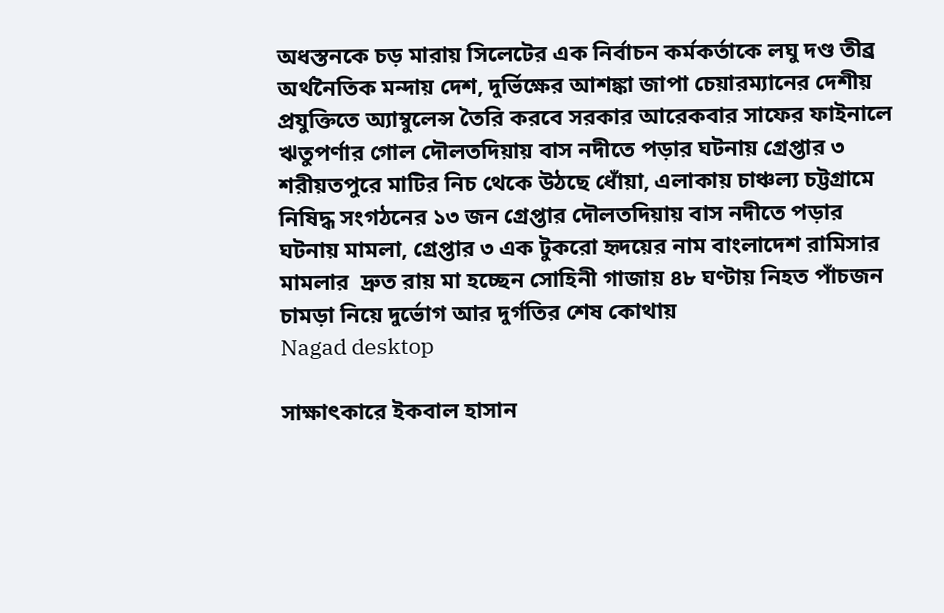অধস্তনকে চড় মারায় সিলেটের এক নির্বাচন কর্মকর্তাকে লঘু দণ্ড তীব্র অর্থনৈতিক মন্দায় দেশ, দুর্ভিক্ষের আশঙ্কা জাপা চেয়ারম্যানের দেশীয় প্রযুক্তিতে অ্যাম্বুলেন্স তৈরি করবে সরকার আরেকবার সাফের ফাইনালে ঋতুপর্ণার গোল দৌলতদিয়ায় বাস নদীতে পড়ার ঘটনায় গ্রেপ্তার ৩ শরীয়তপুরে মাটির নিচ থেকে উঠছে ধোঁয়া, এলাকায় চাঞ্চল্য চট্টগ্রামে নিষিদ্ধ সংগঠনের ১৩ জন গ্রেপ্তার দৌলতদিয়ায় বাস নদীতে পড়ার ঘটনায় মামলা, গ্রেপ্তার ৩ এক টুকরো হৃদয়ের নাম বাংলাদেশ রামিসার  মামলার  দ্রুত রায় মা হচ্ছেন সোহিনী গাজায় ৪৮ ঘণ্টায় নিহত পাঁচজন চামড়া নিয়ে দুর্ভোগ আর দুর্গতির শেষ কোথায়
Nagad desktop

সাক্ষাৎকারে ইকবাল হাসান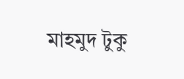মাহমুদ টুকু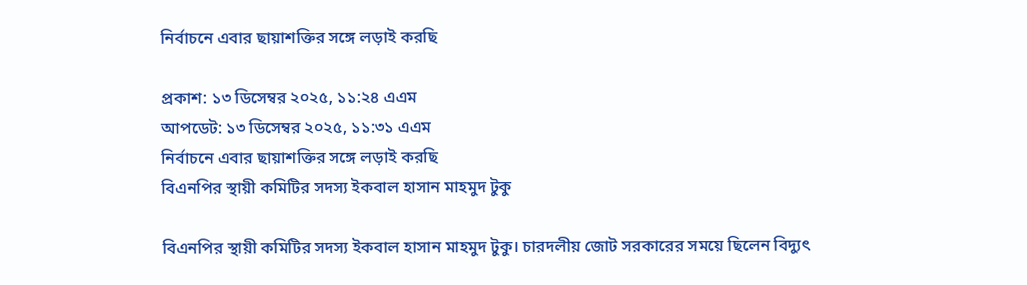নির্বাচনে এবার ছায়াশক্তির সঙ্গে লড়াই করছি

প্রকাশ: ১৩ ডিসেম্বর ২০২৫, ১১:২৪ এএম
আপডেট: ১৩ ডিসেম্বর ২০২৫, ১১:৩১ এএম
নির্বাচনে এবার ছায়াশক্তির সঙ্গে লড়াই করছি
বিএনপির স্থায়ী কমিটির সদস্য ইকবাল হাসান মাহমুদ টুকু

বিএনপির স্থায়ী কমিটির সদস্য ইকবাল হাসান মাহমুদ টুকু। চারদলীয় জোট সরকারের সময়ে ছিলেন বিদ্যুৎ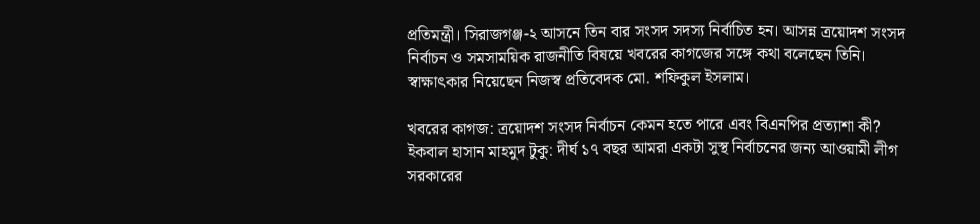প্রতিমন্ত্রী। সিরাজগঞ্জ-২ আসনে তিন বার সংসদ সদস্য নির্বাচিত হন। আসন্ন ত্রয়োদশ সংসদ নির্বাচন ও সমসাময়িক রাজনীতি বিষয়ে খবরের কাগজের সঙ্গে কথা বলেছেন তিনি। স্বাক্ষাৎকার নিয়েছেন নিজস্ব প্রতিবেদক মো. শফিকুল ইসলাম।

খবরের কাগজ: ত্রয়োদশ সংসদ নির্বাচন কেমন হতে পারে এবং বিএনপির প্রত্যাশা কী?
ইকবাল হাসান মাহমুদ টুকু: দীর্ঘ ১৭ বছর আমরা একটা সুস্থ নির্বাচনের জন্য আওয়ামী লীগ সরকারের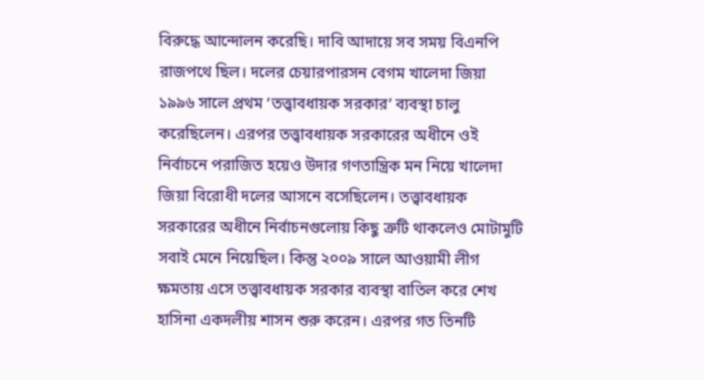বিরুদ্ধে আন্দোলন করেছি। দাবি আদায়ে সব সময় বিএনপি রাজপথে ছিল। দলের চেয়ারপারসন বেগম খালেদা জিয়া ১৯৯৬ সালে প্রথম ‘তত্ত্বাবধায়ক সরকার’ ব্যবস্থা চালু করেছিলেন। এরপর তত্ত্বাবধায়ক সরকারের অধীনে ওই নির্বাচনে পরাজিত হয়েও উদার গণতান্ত্রিক মন নিয়ে খালেদা জিয়া বিরোধী দলের আসনে বসেছিলেন। তত্ত্বাবধায়ক সরকারের অধীনে নির্বাচনগুলোয় কিছু ত্রুটি থাকলেও মোটামুটি সবাই মেনে নিয়েছিল। কিন্তু ২০০৯ সালে আওয়ামী লীগ ক্ষমতায় এসে তত্ত্বাবধায়ক সরকার ব্যবস্থা বাতিল করে শেখ হাসিনা একদলীয় শাসন শুরু করেন। এরপর গত তিনটি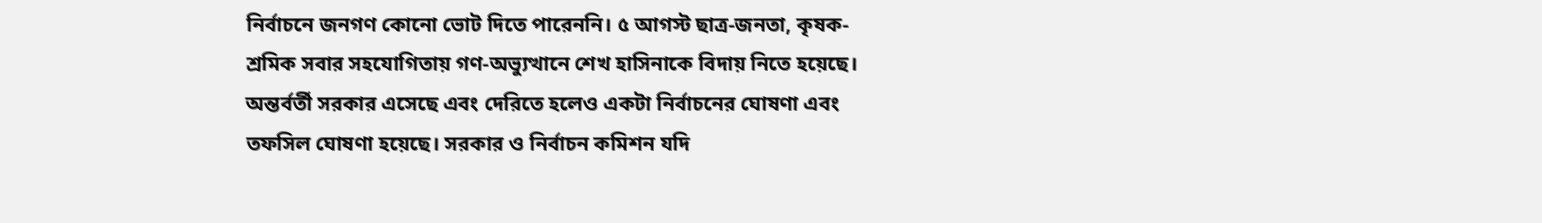নির্বাচনে জনগণ কোনো ভোট দিতে পারেননি। ৫ আগস্ট ছাত্র-জনতা, কৃষক-শ্রমিক সবার সহযোগিতায় গণ-অভ্যুত্থানে শেখ হাসিনাকে বিদায় নিতে হয়েছে। অন্তর্বর্তী সরকার এসেছে এবং দেরিতে হলেও একটা নির্বাচনের ঘোষণা এবং তফসিল ঘোষণা হয়েছে। সরকার ও নির্বাচন কমিশন যদি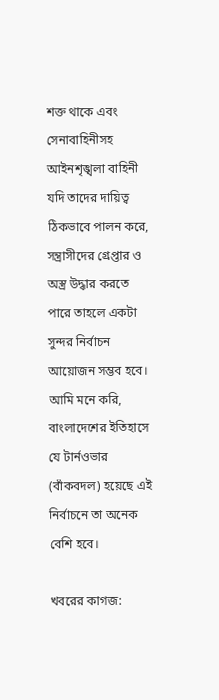শক্ত থাকে এবং সেনাবাহিনীসহ আইনশৃঙ্খলা বাহিনী যদি তাদের দায়িত্ব ঠিকভাবে পালন করে, সন্ত্রাসীদের গ্রেপ্তার ও অস্ত্র উদ্ধার করতে পারে তাহলে একটা সুন্দর নির্বাচন আয়োজন সম্ভব হবে। আমি মনে করি, বাংলাদেশের ইতিহাসে যে টার্নওভার (বাঁকবদল) হয়েছে এই নির্বাচনে তা অনেক বেশি হবে।

খবরের কাগজ: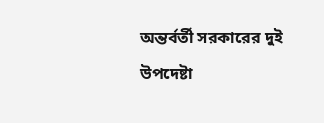অন্তর্বর্তী সরকারের দুই উপদেষ্টা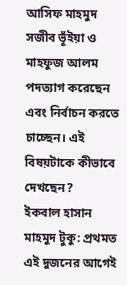আসিফ মাহমুদ সজীব ভূঁইয়া ও মাহফুজ আলম পদত্যাগ করেছেন এবং নির্বাচন করতে চাচ্ছেন। এই বিষয়টাকে কীভাবে দেখছেন?
ইকবাল হাসান মাহমুদ টুকু: প্রথমত এই দুজনের আগেই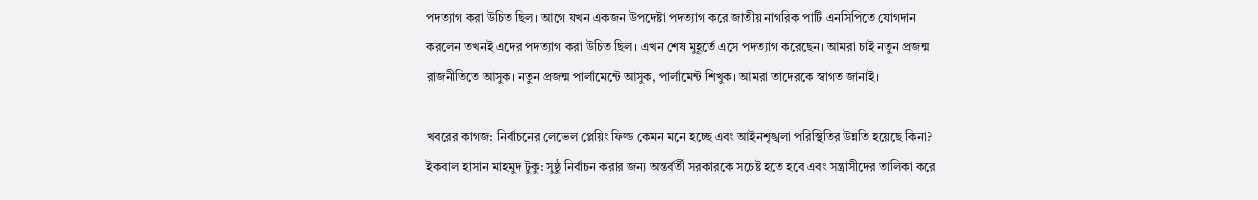পদত্যাগ করা উচিত ছিল। আগে যখন একজন উপদেষ্টা পদত্যাগ করে জাতীয় নাগরিক পার্টি এনসিপিতে যোগদান করলেন তখনই এদের পদত্যাগ করা উচিত ছিল। এখন শেষ মুহূর্তে এসে পদত্যাগ করেছেন। আমরা চাই নতুন প্রজন্ম রাজনীতিতে আসুক। নতুন প্রজন্ম পার্লামেন্টে আসুক, পার্লামেন্ট শিখুক। আমরা তাদেরকে স্বাগত জানাই।

খবরের কাগজ: নির্বাচনের লেভেল প্লেয়িং ফিল্ড কেমন মনে হচ্ছে এবং আইনশৃঙ্খলা পরিস্থিতির উন্নতি হয়েছে কিনা?
ইকবাল হাসান মাহমুদ টুকু: সুষ্ঠু নির্বাচন করার জন্য অন্তর্বর্তী সরকারকে সচেষ্ট হতে হবে এবং সন্ত্রাসীদের তালিকা করে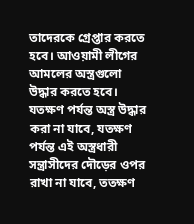তাদেরকে গ্রেপ্তার করতে হবে। আওয়ামী লীগের আমলের অস্ত্রগুলো উদ্ধার করতে হবে। যতক্ষণ পর্যন্ত অস্ত্র উদ্ধার করা না যাবে, যতক্ষণ পর্যন্ত এই অস্ত্রধারী সন্ত্রাসীদের দৌড়ের ওপর রাখা না যাবে, ততক্ষণ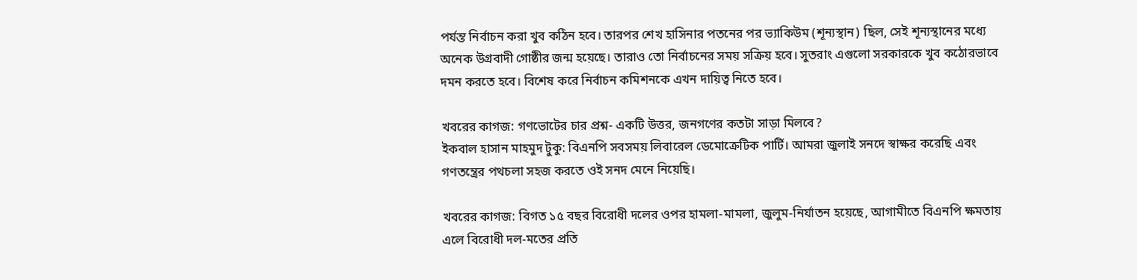পর্যন্ত নির্বাচন করা খুব কঠিন হবে। তারপর শেখ হাসিনার পতনের পর ভ্যাকিউম (শূন্যস্থান) ছিল, সেই শূন্যস্থানের মধ্যে অনেক উগ্রবাদী গোষ্ঠীর জন্ম হয়েছে। তারাও তো নির্বাচনের সময় সক্রিয় হবে। সুতরাং এগুলো সরকারকে খুব কঠোরভাবে দমন করতে হবে। বিশেষ করে নির্বাচন কমিশনকে এখন দায়িত্ব নিতে হবে।

খবরের কাগজ: গণভোটের চার প্রশ্ন- একটি উত্তর, জনগণের কতটা সাড়া মিলবে?
ইকবাল হাসান মাহমুদ টুকু: বিএনপি সবসময় লিবারেল ডেমোক্রেটিক পার্টি। আমরা জুলাই সনদে স্বাক্ষর করেছি এবং গণতন্ত্রের পথচলা সহজ করতে ওই সনদ মেনে নিয়েছি।

খবরের কাগজ: বিগত ১৫ বছর বিরোধী দলের ওপর হামলা-মামলা, জুলুম-নির্যাতন হয়েছে, আগামীতে বিএনপি ক্ষমতায় এলে বিরোধী দল-মতের প্রতি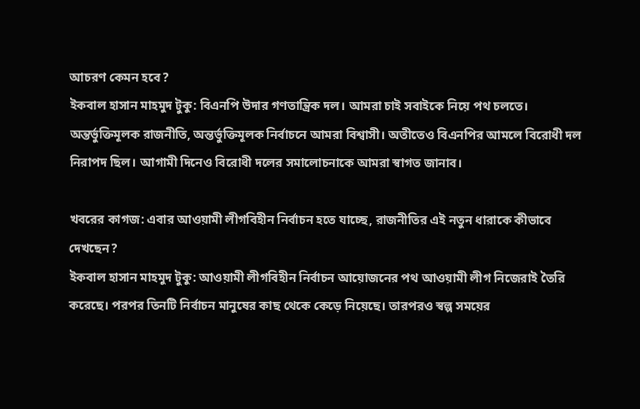আচরণ কেমন হবে?
ইকবাল হাসান মাহমুদ টুকু: বিএনপি উদার গণতান্ত্রিক দল। আমরা চাই সবাইকে নিয়ে পথ চলতে। অন্তর্ভুক্তিমূলক রাজনীতি, অন্তর্ভুক্তিমূলক নির্বাচনে আমরা বিশ্বাসী। অতীতেও বিএনপির আমলে বিরোধী দল নিরাপদ ছিল। আগামী দিনেও বিরোধী দলের সমালোচনাকে আমরা স্বাগত জানাব।

খবরের কাগজ: এবার আওয়ামী লীগবিহীন নির্বাচন হতে যাচ্ছে, রাজনীতির এই নতুন ধারাকে কীভাবে দেখছেন?
ইকবাল হাসান মাহমুদ টুকু: আওয়ামী লীগবিহীন নির্বাচন আয়োজনের পথ আওয়ামী লীগ নিজেরাই তৈরি করেছে। পরপর তিনটি নির্বাচন মানুষের কাছ থেকে কেড়ে নিয়েছে। তারপরও স্বল্প সময়ের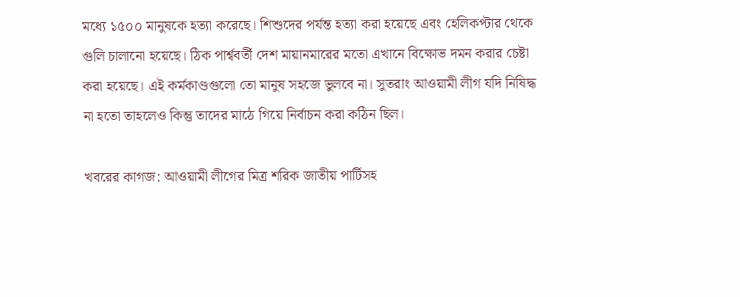মধ্যে ১৫০০ মানুষকে হত্যা করেছে। শিশুদের পর্যন্ত হত্যা করা হয়েছে এবং হেলিকপ্টার থেকে গুলি চালানো হয়েছে। ঠিক পার্শ্ববর্তী দেশ মায়ানমারের মতো এখানে বিক্ষোভ দমন করার চেষ্টা করা হয়েছে। এই কর্মকাণ্ডগুলো তো মানুষ সহজে ভুলবে না। সুতরাং আওয়ামী লীগ যদি নিষিদ্ধ না হতো তাহলেও কিন্তু তাদের মাঠে গিয়ে নির্বাচন করা কঠিন ছিল।

খবরের কাগজ: আওয়ামী লীগের মিত্র শরিক জাতীয় পার্টিসহ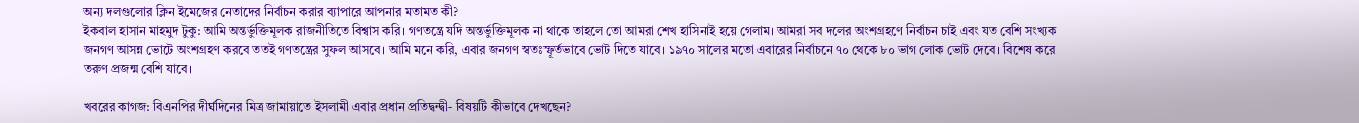অন্য দলগুলোর ক্লিন ইমেজের নেতাদের নির্বাচন করার ব্যাপারে আপনার মতামত কী?
ইকবাল হাসান মাহমুদ টুকু: আমি অন্তর্ভুক্তিমূলক রাজনীতিতে বিশ্বাস করি। গণতন্ত্রে যদি অন্তর্ভুক্তিমূলক না থাকে তাহলে তো আমরা শেখ হাসিনাই হয়ে গেলাম। আমরা সব দলের অংশগ্রহণে নির্বাচন চাই এবং যত বেশি সংখ্যক জনগণ আসন্ন ভোটে অংশগ্রহণ করবে ততই গণতন্ত্রের সুফল আসবে। আমি মনে করি, এবার জনগণ স্বতঃস্ফূর্তভাবে ভোট দিতে যাবে। ১৯৭০ সালের মতো এবারের নির্বাচনে ৭০ থেকে ৮০ ভাগ লোক ভোট দেবে। বিশেষ করে তরুণ প্রজন্ম বেশি যাবে।

খবরের কাগজ: বিএনপির দীর্ঘদিনের মিত্র জামায়াতে ইসলামী এবার প্রধান প্রতিদ্বন্দ্বী- বিষয়টি কীভাবে দেখছেন?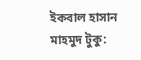ইকবাল হাসান মাহমুদ টুকু: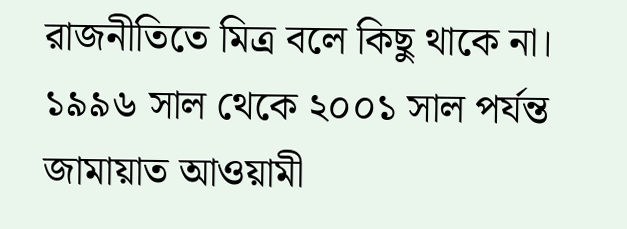রাজনীতিতে মিত্র বলে কিছু থাকে না। ১৯৯৬ সাল থেকে ২০০১ সাল পর্যন্ত জামায়াত আওয়ামী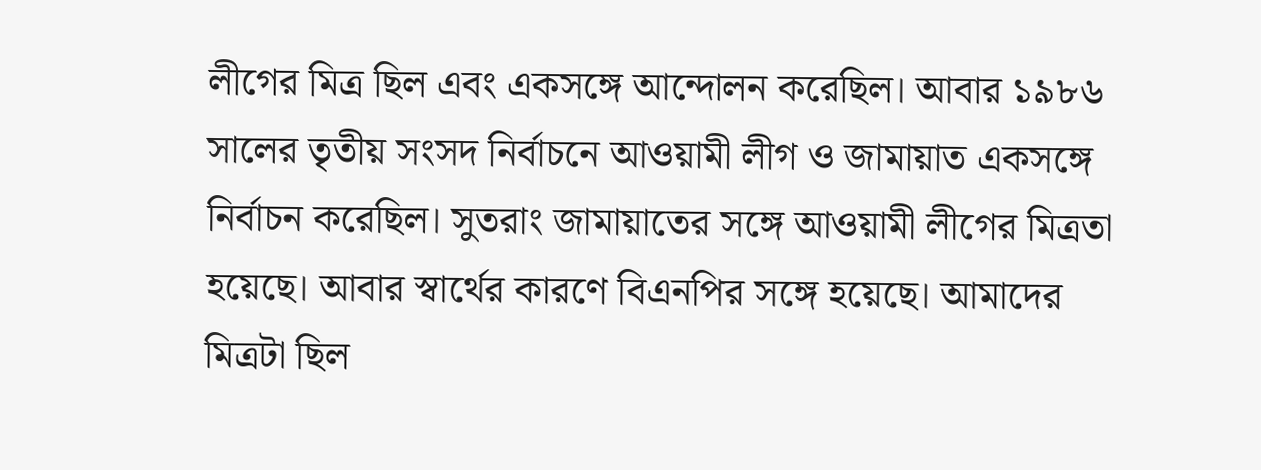লীগের মিত্র ছিল এবং একসঙ্গে আন্দোলন করেছিল। আবার ১৯৮৬ সালের তৃতীয় সংসদ নির্বাচনে আওয়ামী লীগ ও জামায়াত একসঙ্গে নির্বাচন করেছিল। সুতরাং জামায়াতের সঙ্গে আওয়ামী লীগের মিত্রতা হয়েছে। আবার স্বার্থের কারণে বিএনপির সঙ্গে হয়েছে। আমাদের মিত্রটা ছিল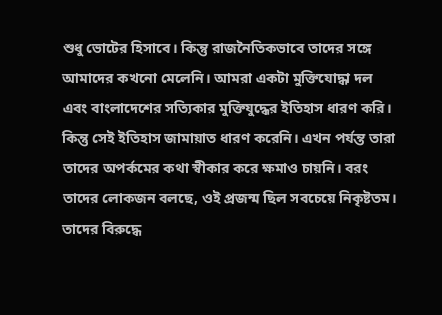শুধু ভোটের হিসাবে। কিন্তু রাজনৈতিকভাবে তাদের সঙ্গে আমাদের কখনো মেলেনি। আমরা একটা মুক্তিযোদ্ধা দল এবং বাংলাদেশের সত্যিকার মুক্তিযুদ্ধের ইতিহাস ধারণ করি। কিন্তু সেই ইতিহাস জামায়াত ধারণ করেনি। এখন পর্যন্ত তারা তাদের অপর্কমের কথা স্বীকার করে ক্ষমাও চায়নি। বরং তাদের লোকজন বলছে, ওই প্রজন্ম ছিল সবচেয়ে নিকৃষ্টতম। তাদের বিরুদ্ধে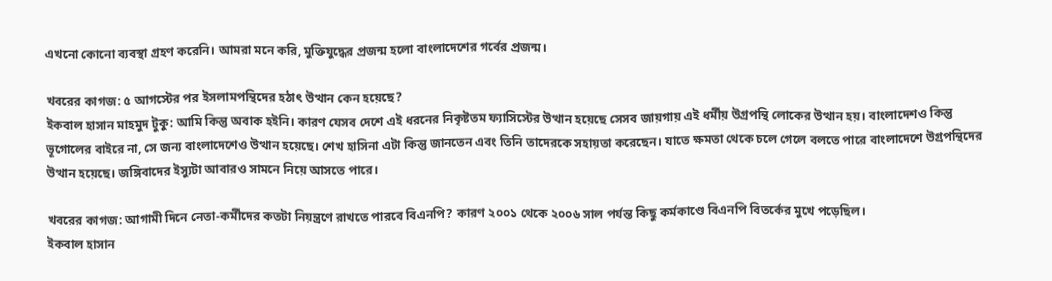এখনো কোনো ব্যবস্থা গ্রহণ করেনি। আমরা মনে করি, মুক্তিযুদ্ধের প্রজন্ম হলো বাংলাদেশের গর্বের প্রজন্ম।

খবরের কাগজ: ৫ আগস্টের পর ইসলামপন্থিদের হঠাৎ উত্থান কেন হয়েছে?
ইকবাল হাসান মাহমুদ টুকু: আমি কিন্তু অবাক হইনি। কারণ যেসব দেশে এই ধরনের নিকৃষ্টতম ফ্যাসিস্টের উত্থান হয়েছে সেসব জায়গায় এই ধর্মীয় উগ্রপন্থি লোকের উত্থান হয়। বাংলাদেশও কিন্তু ভূগোলের বাইরে না, সে জন্য বাংলাদেশেও উত্থান হয়েছে। শেখ হাসিনা এটা কিন্তু জানতেন এবং তিনি তাদেরকে সহায়তা করেছেন। যাতে ক্ষমতা থেকে চলে গেলে বলতে পারে বাংলাদেশে উগ্রপন্থিদের উত্থান হয়েছে। জঙ্গিবাদের ইস্যুটা আবারও সামনে নিয়ে আসতে পারে।

খবরের কাগজ: আগামী দিনে নেতা-কর্মীদের কতটা নিয়ন্ত্রণে রাখতে পারবে বিএনপি? কারণ ২০০১ থেকে ২০০৬ সাল পর্যন্ত কিছু কর্মকাণ্ডে বিএনপি বিতর্কের মুখে পড়েছিল।
ইকবাল হাসান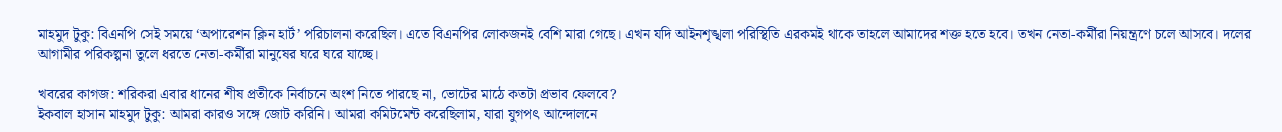মাহমুদ টুকু: বিএনপি সেই সময়ে ‘অপারেশন ক্লিন হার্ট’ পরিচালনা করেছিল। এতে বিএনপির লোকজনই বেশি মারা গেছে। এখন যদি আইনশৃঙ্খলা পরিস্থিতি এরকমই থাকে তাহলে আমাদের শক্ত হতে হবে। তখন নেতা-কর্মীরা নিয়ন্ত্রণে চলে আসবে। দলের আগামীর পরিকল্পনা তুলে ধরতে নেতা-কর্মীরা মানুষের ঘরে ঘরে যাচ্ছে।

খবরের কাগজ: শরিকরা এবার ধানের শীষ প্রতীকে নির্বাচনে অংশ নিতে পারছে না, ভোটের মাঠে কতটা প্রভাব ফেলবে?
ইকবাল হাসান মাহমুদ টুকু: আমরা কারও সঙ্গে জোট করিনি। আমরা কমিটমেন্ট করেছিলাম, যারা যুগপৎ আন্দোলনে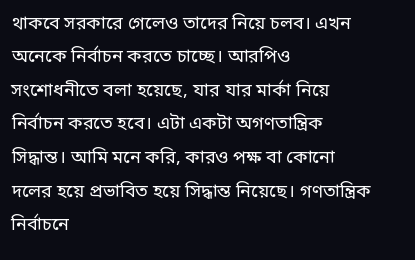থাকবে সরকারে গেলেও তাদের নিয়ে চলব। এখন অনেকে নির্বাচন করতে চাচ্ছে। আরপিও সংশোধনীতে বলা হয়েছে, যার যার মার্কা নিয়ে নির্বাচন করতে হবে। এটা একটা অগণতান্ত্রিক সিদ্ধান্ত। আমি মনে করি, কারও পক্ষ বা কোনো দলের হয়ে প্রভাবিত হয়ে সিদ্ধান্ত নিয়েছে। গণতান্ত্রিক নির্বাচনে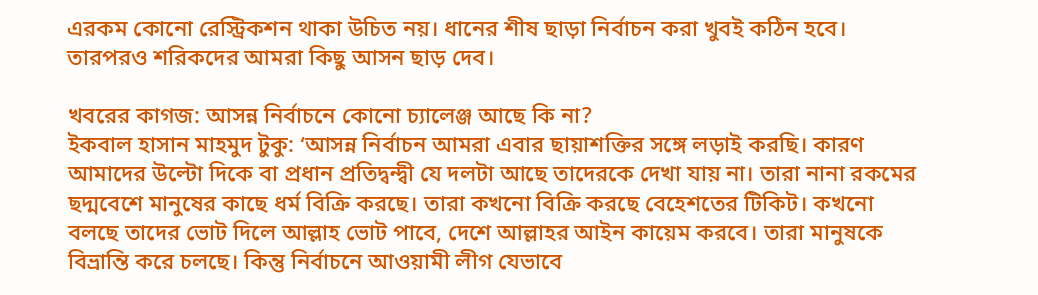এরকম কোনো রেস্ট্রিকশন থাকা উচিত নয়। ধানের শীষ ছাড়া নির্বাচন করা খুবই কঠিন হবে। তারপরও শরিকদের আমরা কিছু আসন ছাড় দেব।

খবরের কাগজ: আসন্ন নির্বাচনে কোনো চ্যালেঞ্জ আছে কি না?
ইকবাল হাসান মাহমুদ টুকু: ‘আসন্ন নির্বাচন আমরা এবার ছায়াশক্তির সঙ্গে লড়াই করছি। কারণ আমাদের উল্টো দিকে বা প্রধান প্রতিদ্বন্দ্বী যে দলটা আছে তাদেরকে দেখা যায় না। তারা নানা রকমের ছদ্মবেশে মানুষের কাছে ধর্ম বিক্রি করছে। তারা কখনো বিক্রি করছে বেহেশতের টিকিট। কখনো বলছে তাদের ভোট দিলে আল্লাহ ভোট পাবে, দেশে আল্লাহর আইন কায়েম করবে। তারা মানুষকে বিভ্রান্তি করে চলছে। কিন্তু নির্বাচনে আওয়ামী লীগ যেভাবে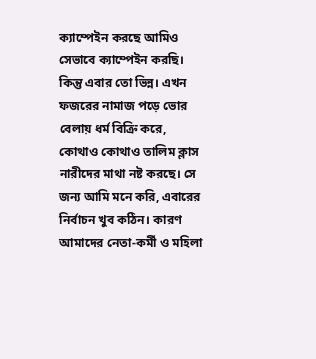ক্যাম্পেইন করছে আমিও সেভাবে ক্যাম্পেইন করছি। কিন্তু এবার তো ভিন্ন। এখন ফজরের নামাজ পড়ে ভোর বেলায় ধর্ম বিক্রি করে, কোথাও কোথাও তালিম ক্লাস নারীদের মাথা নষ্ট করছে। সে জন্য আমি মনে করি, এবারের নির্বাচন খুব কঠিন। কারণ আমাদের নেতা-কর্মী ও মহিলা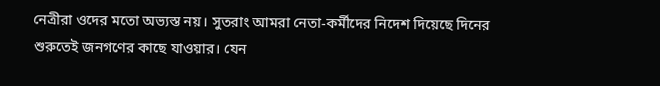নেত্রীরা ওদের মতো অভ্যস্ত নয়। সুতরাং আমরা নেতা-কর্মীদের নিদেশ দিয়েছে দিনের শুরুতেই জনগণের কাছে যাওয়ার। যেন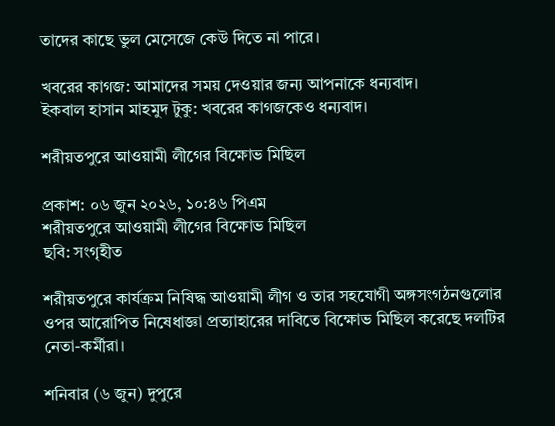তাদের কাছে ভুল মেসেজে কেউ দিতে না পারে।

খবরের কাগজ: আমাদের সময় দেওয়ার জন্য আপনাকে ধন্যবাদ।
ইকবাল হাসান মাহমুদ টুকু: খবরের কাগজকেও ধন্যবাদ।

শরীয়তপুরে আওয়ামী লীগের বিক্ষোভ মিছিল

প্রকাশ: ০৬ জুন ২০২৬, ১০:৪৬ পিএম
শরীয়তপুরে আওয়ামী লীগের বিক্ষোভ মিছিল
ছবি: সংগৃহীত

শরীয়তপুরে কার্যক্রম নিষিদ্ধ আওয়ামী লীগ ও তার সহযোগী অঙ্গসংগঠনগুলোর ওপর আরোপিত নিষেধাজ্ঞা প্রত্যাহারের দাবিতে বিক্ষোভ মিছিল করেছে দলটির নেতা-কর্মীরা।

শনিবার (৬ জুন) দুপুরে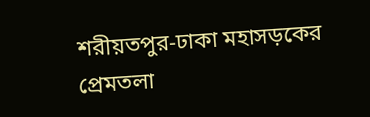শরীয়তপুর-ঢাকা মহাসড়কের প্রেমতলা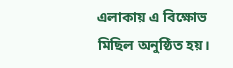এলাকায় এ বিক্ষোভ মিছিল অনুষ্ঠিত হয়।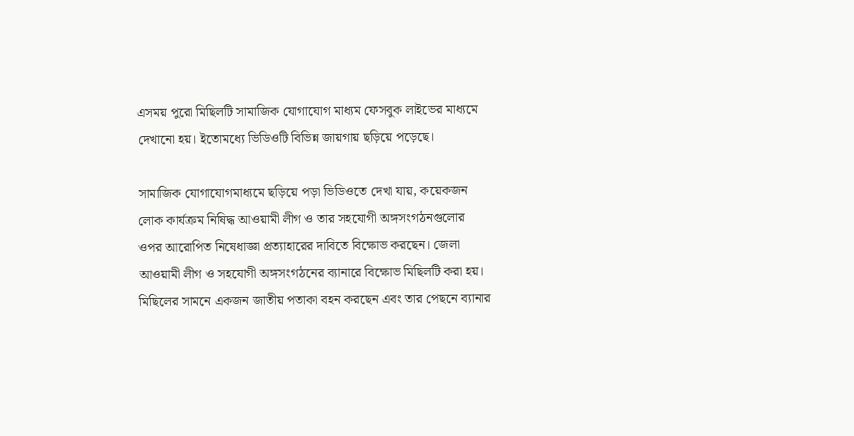এসময় পুরো মিছিলটি সামাজিক যোগাযোগ মাধ্যম ফেসবুক লাইভের মাধ্যমে দেখানো হয়। ইতোমধ্যে ভিডিওটি বিভিন্ন জায়গায় ছড়িয়ে পড়েছে।

সামাজিক যোগাযোগমাধ্যমে ছড়িয়ে পড়া ভিডিওতে দেখা যায়, কয়েকজন লোক কার্যক্রম নিষিদ্ধ আওয়ামী লীগ ও তার সহযোগী অঙ্গসংগঠনগুলোর ওপর আরোপিত নিষেধাজ্ঞা প্রত্যাহারের দাবিতে বিক্ষোভ করছেন। জেলা আওয়ামী লীগ ও সহযোগী অঙ্গসংগঠনের ব্যানারে বিক্ষোভ মিছিলটি করা হয়। মিছিলের সামনে একজন জাতীয় পতাকা বহন করছেন এবং তার পেছনে ব্যানার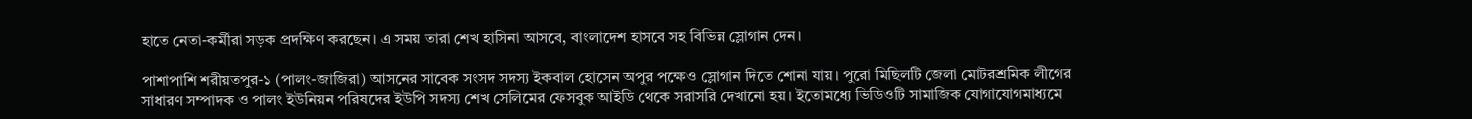হাতে নেতা-কর্মীরা সড়ক প্রদক্ষিণ করছেন। এ সময় তারা শেখ হাসিনা আসবে, বাংলাদেশ হাসবে সহ বিভিন্ন স্লোগান দেন।

পাশাপাশি শরীয়তপুর-১ (পালং-জাজিরা) আসনের সাবেক সংসদ সদস্য ইকবাল হোসেন অপুর পক্ষেও স্লোগান দিতে শোনা যায়। পুরো মিছিলটি জেলা মোটরশ্রমিক লীগের সাধারণ সম্পাদক ও পালং ইউনিয়ন পরিষদের ইউপি সদস্য শেখ সেলিমের ফেসবুক আইডি থেকে সরাসরি দেখানো হয়। ইতোমধ্যে ভিডিওটি সামাজিক যোগাযোগমাধ্যমে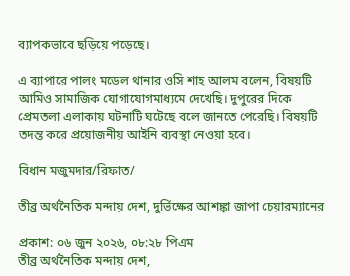ব্যাপকভাবে ছড়িয়ে পড়েছে।

এ ব্যাপারে পালং মডেল থানার ওসি শাহ আলম বলেন, বিষয়টি আমিও সামাজিক যোগাযোগমাধ্যমে দেখেছি। দুপুরের দিকে প্রেমতলা এলাকায় ঘটনাটি ঘটেছে বলে জানতে পেরেছি। বিষয়টি তদন্ত করে প্রয়োজনীয় আইনি ব্যবস্থা নেওয়া হবে।

বিধান মজুমদার/রিফাত/

তীব্র অর্থনৈতিক মন্দায় দেশ, দুর্ভিক্ষের আশঙ্কা জাপা চেয়ারম্যানের

প্রকাশ: ০৬ জুন ২০২৬, ০৮:২৮ পিএম
তীব্র অর্থনৈতিক মন্দায় দেশ,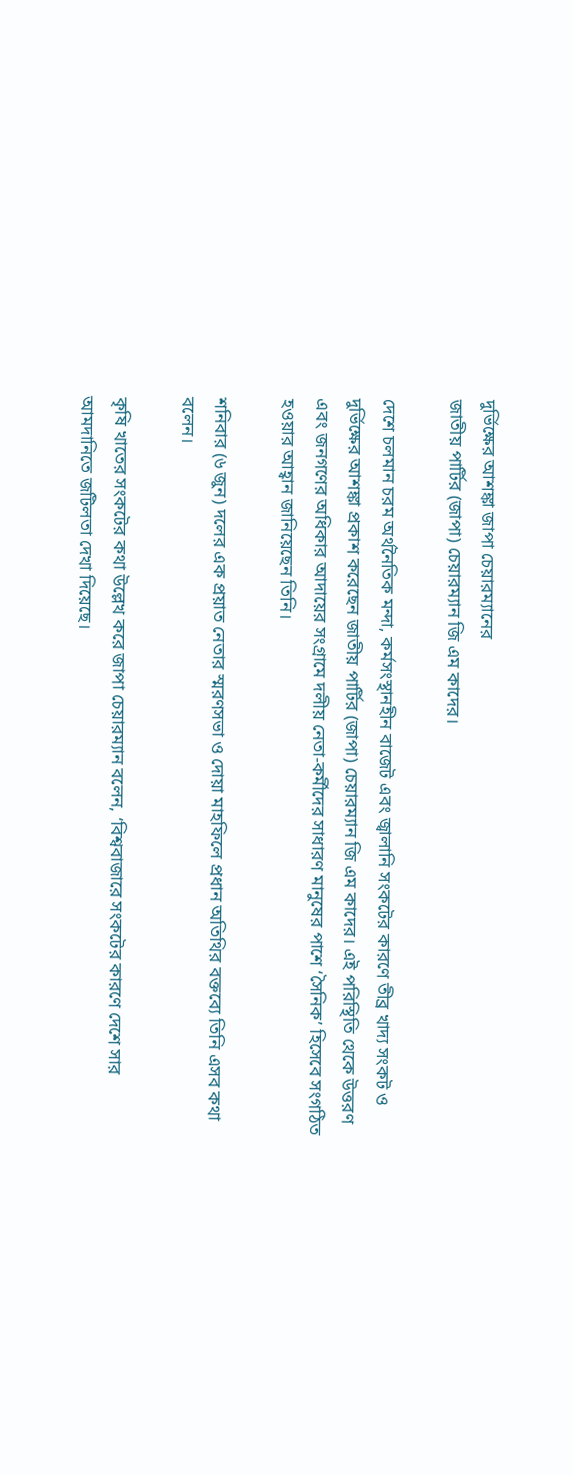দুর্ভিক্ষের আশঙ্কা জাপা চেয়ারম্যানের
জাতীয় পার্টির (জাপা) চেয়ারম্যান জি এম কাদের।

দেশে চলমান চরম অর্থনৈতিক মন্দা, কর্মসংস্থানহীন বাজেট এবং জ্বালানি সংকটের কারণে তীব্র খাদ্য সংকট ও দুর্ভিক্ষের আশঙ্কা প্রকাশ করেছেন জাতীয় পার্টির (জাপা) চেয়ারম্যান জি এম কাদের। এই পরিস্থিতি থেকে উত্তরণ এবং জনগণের অধিকার আদায়ের সংগ্রামে দলীয় নেতা-কর্মীদের সাধারণ মানুষের পাশে ‘সৈনিক’ হিসেবে সংগঠিত হওয়ার আহ্বান জানিয়েছেন তিনি।

শনিবার (৬ জুন) দলের এক প্রয়াত নেতার স্মরণসভা ও দোয়া মাহফিলে প্রধান অতিথির বক্তব্যে তিনি এসব কথা বলেন।

কৃষি খাতের সংকটের কথা উল্লেখ করে জাপা চেয়ারম্যান বলেন, ‘বিশ্ববাজারে সংকটের কারণে দেশে সার আমদানিতে জটিলতা দেখা দিয়েছে।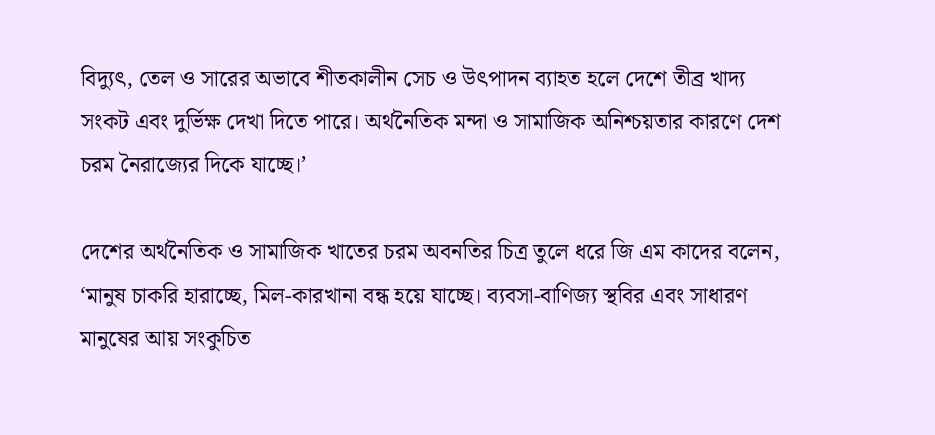বিদ্যুৎ, তেল ও সারের অভাবে শীতকালীন সেচ ও উৎপাদন ব্যাহত হলে দেশে তীব্র খাদ্য সংকট এবং দুর্ভিক্ষ দেখা দিতে পারে। অর্থনৈতিক মন্দা ও সামাজিক অনিশ্চয়তার কারণে দেশ চরম নৈরাজ্যের দিকে যাচ্ছে।’

দেশের অর্থনৈতিক ও সামাজিক খাতের চরম অবনতির চিত্র তুলে ধরে জি এম কাদের বলেন, ‘মানুষ চাকরি হারাচ্ছে, মিল-কারখানা বন্ধ হয়ে যাচ্ছে। ব্যবসা-বাণিজ্য স্থবির এবং সাধারণ মানুষের আয় সংকুচিত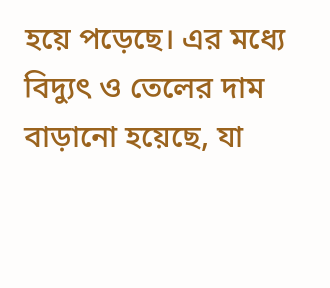হয়ে পড়েছে। এর মধ্যে বিদ্যুৎ ও তেলের দাম বাড়ানো হয়েছে, যা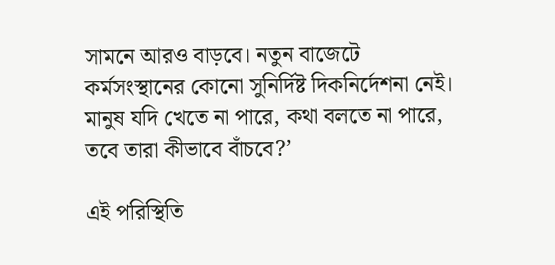সামনে আরও বাড়বে। নতুন বাজেটে কর্মসংস্থানের কোনো সুনির্দিষ্ট দিকনির্দেশনা নেই। মানুষ যদি খেতে না পারে, কথা বলতে না পারে, তবে তারা কীভাবে বাঁচবে?’

এই পরিস্থিতি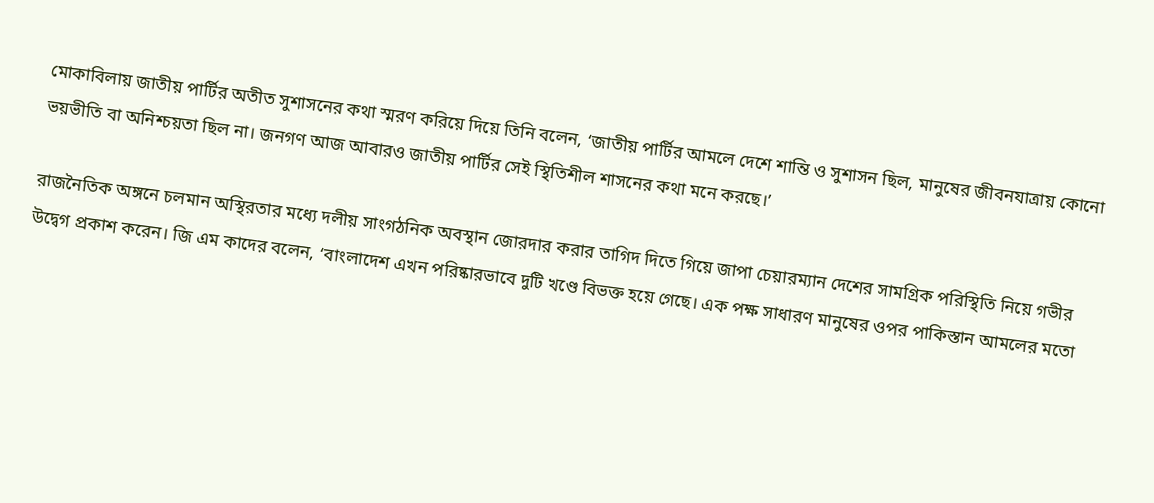মোকাবিলায় জাতীয় পার্টির অতীত সুশাসনের কথা স্মরণ করিয়ে দিয়ে তিনি বলেন, ‘জাতীয় পার্টির আমলে দেশে শান্তি ও সুশাসন ছিল, মানুষের জীবনযাত্রায় কোনো ভয়ভীতি বা অনিশ্চয়তা ছিল না। জনগণ আজ আবারও জাতীয় পার্টির সেই স্থিতিশীল শাসনের কথা মনে করছে।’

রাজনৈতিক অঙ্গনে চলমান অস্থিরতার মধ্যে দলীয় সাংগঠনিক অবস্থান জোরদার করার তাগিদ দিতে গিয়ে জাপা চেয়ারম্যান দেশের সামগ্রিক পরিস্থিতি নিয়ে গভীর উদ্বেগ প্রকাশ করেন। জি এম কাদের বলেন, ‘বাংলাদেশ এখন পরিষ্কারভাবে দুটি খণ্ডে বিভক্ত হয়ে গেছে। এক পক্ষ সাধারণ মানুষের ওপর পাকিস্তান আমলের মতো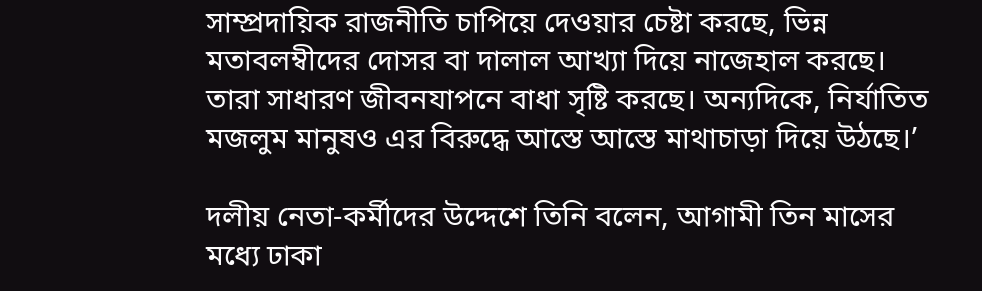সাম্প্রদায়িক রাজনীতি চাপিয়ে দেওয়ার চেষ্টা করছে, ভিন্ন মতাবলম্বীদের দোসর বা দালাল আখ্যা দিয়ে নাজেহাল করছে। তারা সাধারণ জীবনযাপনে বাধা সৃষ্টি করছে। অন্যদিকে, নির্যাতিত মজলুম মানুষও এর বিরুদ্ধে আস্তে আস্তে মাথাচাড়া দিয়ে উঠছে।’

দলীয় নেতা-কর্মীদের উদ্দেশে তিনি বলেন, আগামী তিন মাসের মধ্যে ঢাকা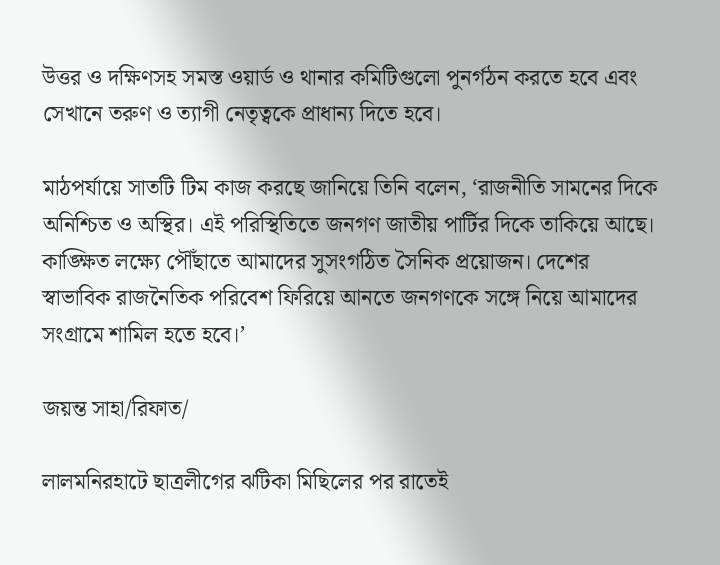উত্তর ও দক্ষিণসহ সমস্ত ওয়ার্ড ও থানার কমিটিগুলো পুনর্গঠন করতে হবে এবং সেখানে তরুণ ও ত্যাগী নেতৃত্বকে প্রাধান্য দিতে হবে।

মাঠপর্যায়ে সাতটি টিম কাজ করছে জানিয়ে তিনি বলেন, ‘রাজনীতি সামনের দিকে অনিশ্চিত ও অস্থির। এই পরিস্থিতিতে জনগণ জাতীয় পার্টির দিকে তাকিয়ে আছে। কাঙ্ক্ষিত লক্ষ্যে পৌঁছাতে আমাদের সুসংগঠিত সৈনিক প্রয়োজন। দেশের স্বাভাবিক রাজনৈতিক পরিবেশ ফিরিয়ে আনতে জনগণকে সঙ্গে নিয়ে আমাদের সংগ্রামে শামিল হতে হবে।’

জয়ন্ত সাহা/রিফাত/

লালমনিরহাটে ছাত্রলীগের ঝটিকা মিছিলের পর রাতেই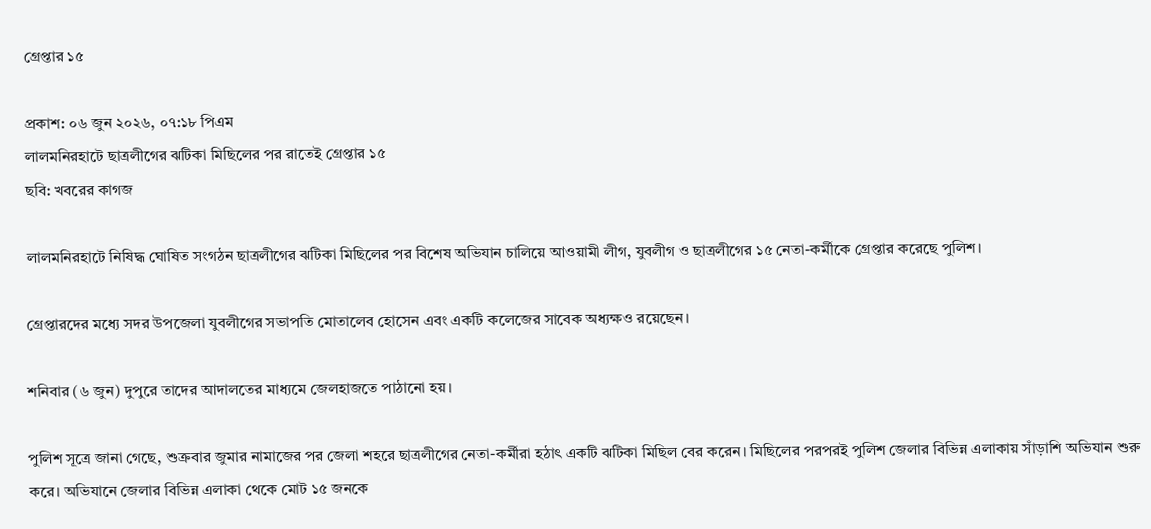গ্রেপ্তার ১৫

প্রকাশ: ০৬ জুন ২০২৬, ০৭:১৮ পিএম
লালমনিরহাটে ছাত্রলীগের ঝটিকা মিছিলের পর রাতেই গ্রেপ্তার ১৫
ছবি: খবরের কাগজ

লালমনিরহাটে নিষিদ্ধ ঘোষিত সংগঠন ছাত্রলীগের ঝটিকা মিছিলের পর বিশেষ অভিযান চালিয়ে আওয়ামী লীগ, যুবলীগ ও ছাত্রলীগের ১৫ নেতা-কর্মীকে গ্রেপ্তার করেছে পুলিশ।

গ্রেপ্তারদের মধ্যে সদর উপজেলা যুবলীগের সভাপতি মোতালেব হোসেন এবং একটি কলেজের সাবেক অধ্যক্ষও রয়েছেন।

শনিবার (৬ জুন) দুপুরে তাদের আদালতের মাধ্যমে জেলহাজতে পাঠানো হয়।

পুলিশ সূত্রে জানা গেছে, শুক্রবার জুমার নামাজের পর জেলা শহরে ছাত্রলীগের নেতা-কর্মীরা হঠাৎ একটি ঝটিকা মিছিল বের করেন। মিছিলের পরপরই পুলিশ জেলার বিভিন্ন এলাকায় সাঁড়াশি অভিযান শুরু করে। অভিযানে জেলার বিভিন্ন এলাকা থেকে মোট ১৫ জনকে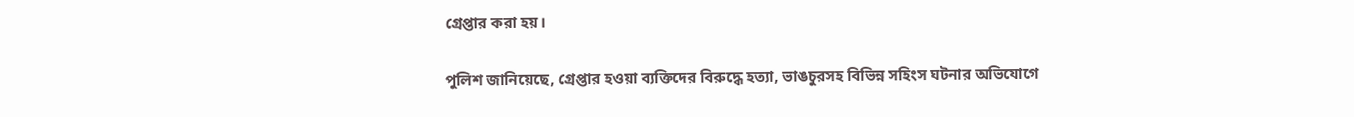গ্রেপ্তার করা হয়।

পুলিশ জানিয়েছে, গ্রেপ্তার হওয়া ব্যক্তিদের বিরুদ্ধে হত্যা, ভাঙচুরসহ বিভিন্ন সহিংস ঘটনার অভিযোগে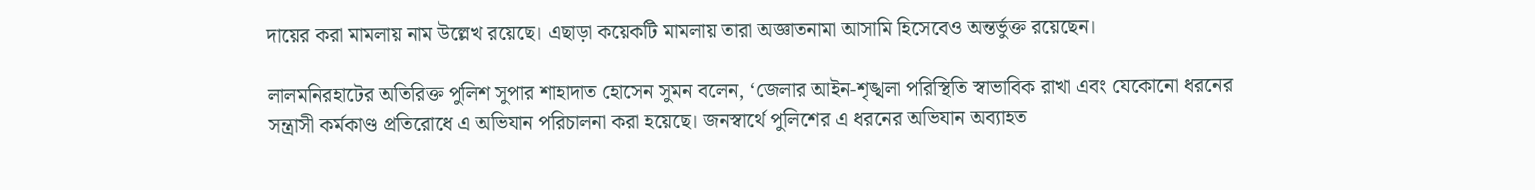দায়ের করা মামলায় নাম উল্লেখ রয়েছে। এছাড়া কয়েকটি মামলায় তারা অজ্ঞাতনামা আসামি হিসেবেও অন্তর্ভুক্ত রয়েছেন।

লালমনিরহাটের অতিরিক্ত পুলিশ সুপার শাহাদাত হোসেন সুমন বলেন, ‘জেলার আইন-শৃঙ্খলা পরিস্থিতি স্বাভাবিক রাখা এবং যেকোনো ধরনের সন্ত্রাসী কর্মকাণ্ড প্রতিরোধে এ অভিযান পরিচালনা করা হয়েছে। জনস্বার্থে পুলিশের এ ধরনের অভিযান অব্যাহত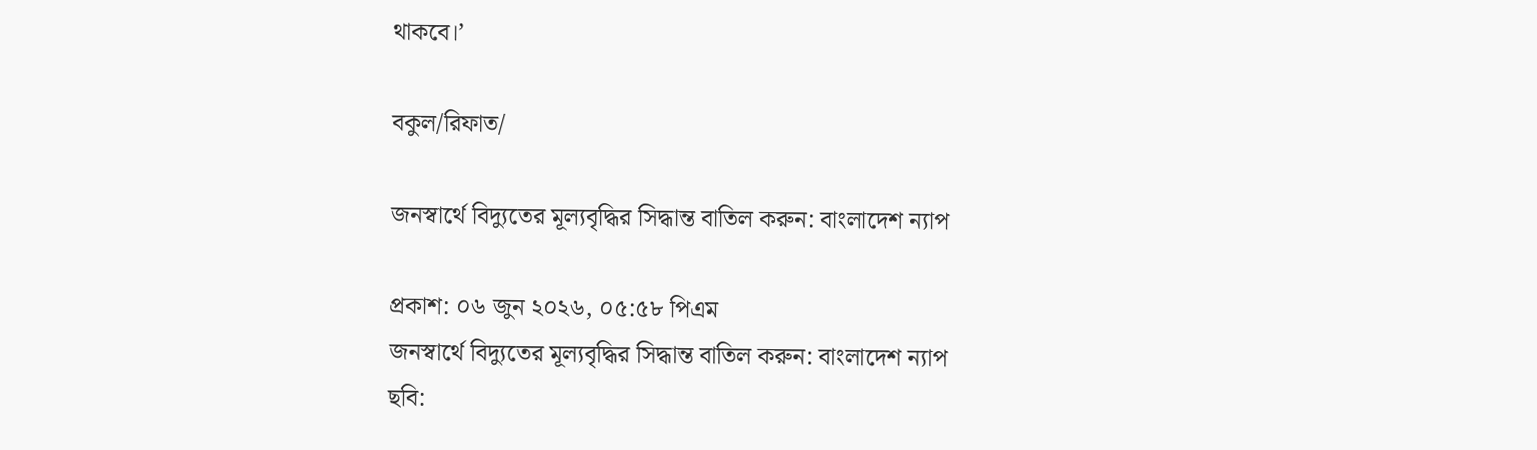থাকবে।’

বকুল/রিফাত/

জনস্বার্থে বিদ্যুতের মূল্যবৃদ্ধির সিদ্ধান্ত বাতিল করুন: বাংলাদেশ ন্যাপ

প্রকাশ: ০৬ জুন ২০২৬, ০৫:৫৮ পিএম
জনস্বার্থে বিদ্যুতের মূল্যবৃদ্ধির সিদ্ধান্ত বাতিল করুন: বাংলাদেশ ন্যাপ
ছবি: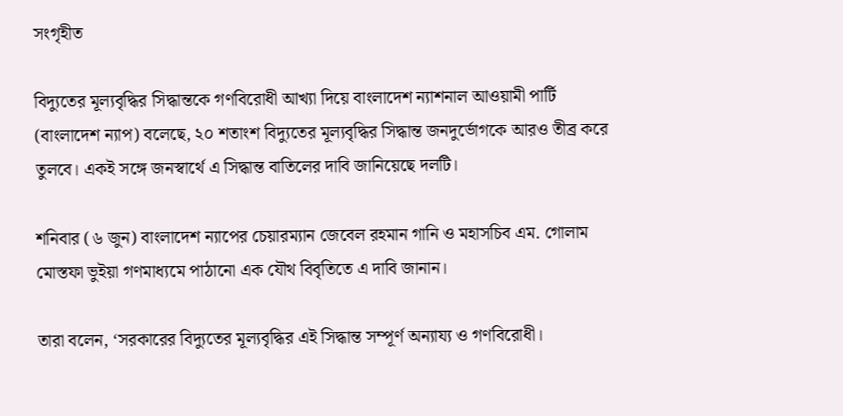সংগৃহীত

বিদ্যুতের মূল্যবৃদ্ধির সিদ্ধান্তকে গণবিরোধী আখ্যা দিয়ে বাংলাদেশ ন্যাশনাল আওয়ামী পার্টি (বাংলাদেশ ন্যাপ) বলেছে, ২০ শতাংশ বিদ্যুতের মূল্যবৃদ্ধির সিদ্ধান্ত জনদুর্ভোগকে আরও তীব্র করে তুলবে। একই সঙ্গে জনস্বার্থে এ সিদ্ধান্ত বাতিলের দাবি জানিয়েছে দলটি।

শনিবার (৬ জুন) বাংলাদেশ ন্যাপের চেয়ারম্যান জেবেল রহমান গানি ও মহাসচিব এম. গোলাম মোস্তফা ভুইয়া গণমাধ্যমে পাঠানো এক যৌথ বিবৃতিতে এ দাবি জানান।

তারা বলেন, ‘সরকারের বিদ্যুতের মূল্যবৃদ্ধির এই সিদ্ধান্ত সম্পূর্ণ অন্যায্য ও গণবিরোধী।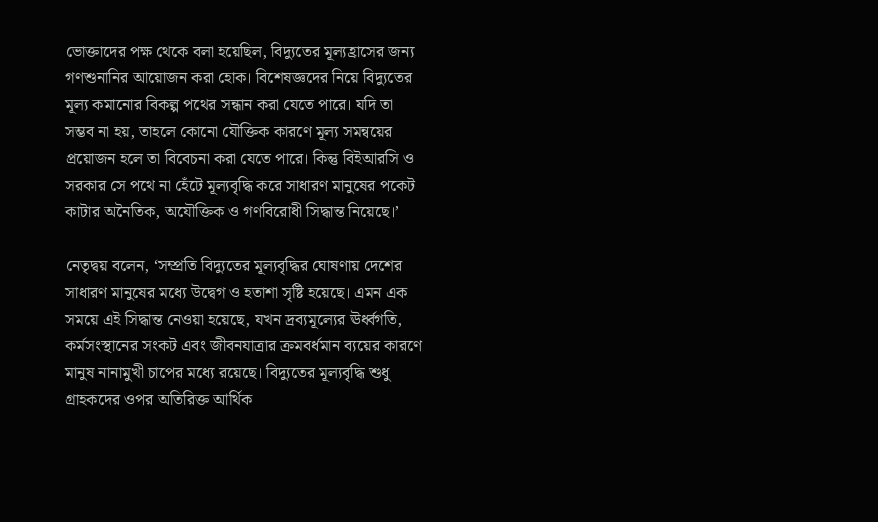ভোক্তাদের পক্ষ থেকে বলা হয়েছিল, বিদ্যুতের মূল্যহ্রাসের জন্য গণশুনানির আয়োজন করা হোক। বিশেষজ্ঞদের নিয়ে বিদ্যুতের মূল্য কমানোর বিকল্প পথের সন্ধান করা যেতে পারে। যদি তা সম্ভব না হয়, তাহলে কোনো যৌক্তিক কারণে মূল্য সমন্বয়ের প্রয়োজন হলে তা বিবেচনা করা যেতে পারে। কিন্তু বিইআরসি ও সরকার সে পথে না হেঁটে মূল্যবৃদ্ধি করে সাধারণ মানুষের পকেট কাটার অনৈতিক, অযৌক্তিক ও গণবিরোধী সিদ্ধান্ত নিয়েছে।’

নেতৃদ্বয় বলেন, ‘সম্প্রতি বিদ্যুতের মূল্যবৃদ্ধির ঘোষণায় দেশের সাধারণ মানুষের মধ্যে উদ্বেগ ও হতাশা সৃষ্টি হয়েছে। এমন এক সময়ে এই সিদ্ধান্ত নেওয়া হয়েছে, যখন দ্রব্যমূল্যের ঊর্ধ্বগতি, কর্মসংস্থানের সংকট এবং জীবনযাত্রার ক্রমবর্ধমান ব্যয়ের কারণে মানুষ নানামুখী চাপের মধ্যে রয়েছে। বিদ্যুতের মূল্যবৃদ্ধি শুধু গ্রাহকদের ওপর অতিরিক্ত আর্থিক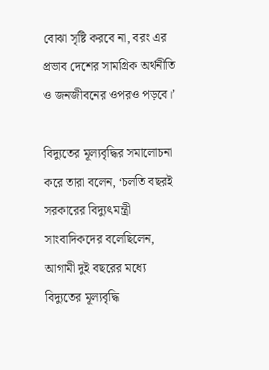বোঝা সৃষ্টি করবে না, বরং এর প্রভাব দেশের সামগ্রিক অর্থনীতি ও জনজীবনের ওপরও পড়বে।’

বিদ্যুতের মূল্যবৃদ্ধির সমালোচনা করে তারা বলেন, ‘চলতি বছরই সরকারের বিদ্যুৎমন্ত্রী সাংবাদিকদের বলেছিলেন, আগামী দুই বছরের মধ্যে বিদ্যুতের মূল্যবৃদ্ধি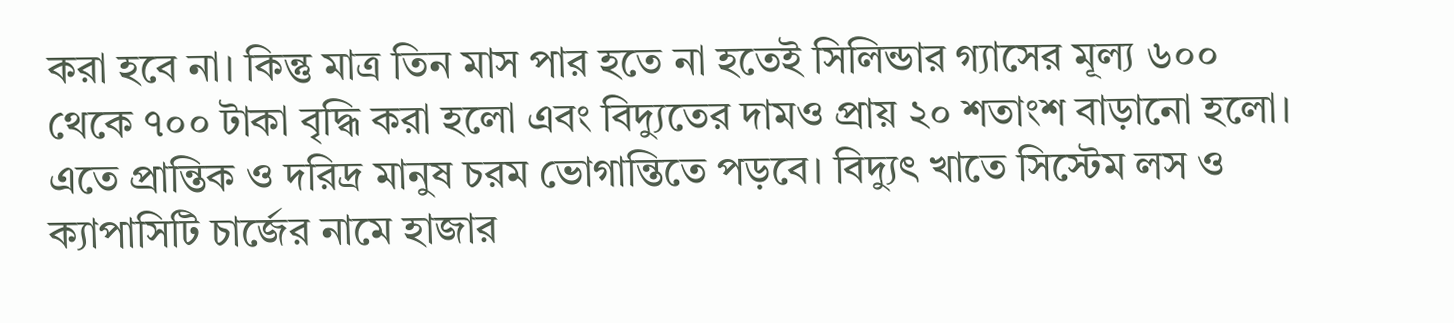করা হবে না। কিন্তু মাত্র তিন মাস পার হতে না হতেই সিলিন্ডার গ্যাসের মূল্য ৬০০ থেকে ৭০০ টাকা বৃদ্ধি করা হলো এবং বিদ্যুতের দামও প্রায় ২০ শতাংশ বাড়ানো হলো। এতে প্রান্তিক ও দরিদ্র মানুষ চরম ভোগান্তিতে পড়বে। বিদ্যুৎ খাতে সিস্টেম লস ও ক্যাপাসিটি চার্জের নামে হাজার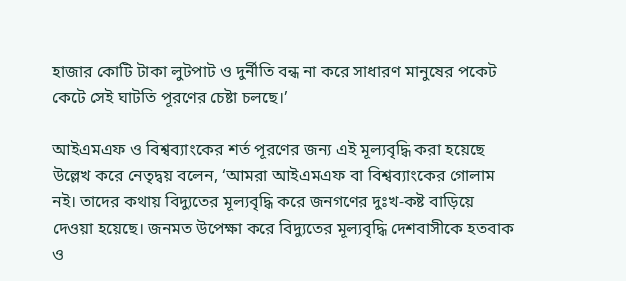হাজার কোটি টাকা লুটপাট ও দুর্নীতি বন্ধ না করে সাধারণ মানুষের পকেট কেটে সেই ঘাটতি পূরণের চেষ্টা চলছে।’

আইএমএফ ও বিশ্বব্যাংকের শর্ত পূরণের জন্য এই মূল্যবৃদ্ধি করা হয়েছে উল্লেখ করে নেতৃদ্বয় বলেন, ‘আমরা আইএমএফ বা বিশ্বব্যাংকের গোলাম নই। তাদের কথায় বিদ্যুতের মূল্যবৃদ্ধি করে জনগণের দুঃখ-কষ্ট বাড়িয়ে দেওয়া হয়েছে। জনমত উপেক্ষা করে বিদ্যুতের মূল্যবৃদ্ধি দেশবাসীকে হতবাক ও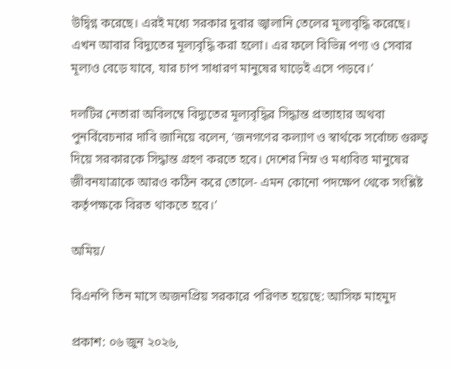উদ্বিগ্ন করেছে। এরই মধ্যে সরকার দুবার জ্বালানি তেলের মূল্যবৃদ্ধি করেছে। এখন আবার বিদ্যুতের মূল্যবৃদ্ধি করা হলো। এর ফলে বিভিন্ন পণ্য ও সেবার মূল্যও বেড়ে যাবে, যার চাপ সাধারণ মানুষের ঘাড়েই এসে পড়বে।’

দলটির নেতারা অবিলম্বে বিদ্যুতের মূল্যবৃদ্ধির সিদ্ধান্ত প্রত্যাহার অথবা পুনর্বিবেচনার দাবি জানিয়ে বলেন, ‘জনগণের কল্যাণ ও স্বার্থকে সর্বোচ্চ গুরুত্ব দিয়ে সরকারকে সিদ্ধান্ত গ্রহণ করতে হবে। দেশের নিম্ন ও মধ্যবিত্ত মানুষের জীবনযাত্রাকে আরও কঠিন করে তোলে- এমন কোনো পদক্ষেপ থেকে সংশ্লিষ্ট কর্তৃপক্ষকে বিরত থাকতে হবে।’

অমিয়/

বিএনপি তিন মাসে অজনপ্রিয় সরকারে পরিণত হয়েছে: আসিফ মাহমুদ

প্রকাশ: ০৬ জুন ২০২৬,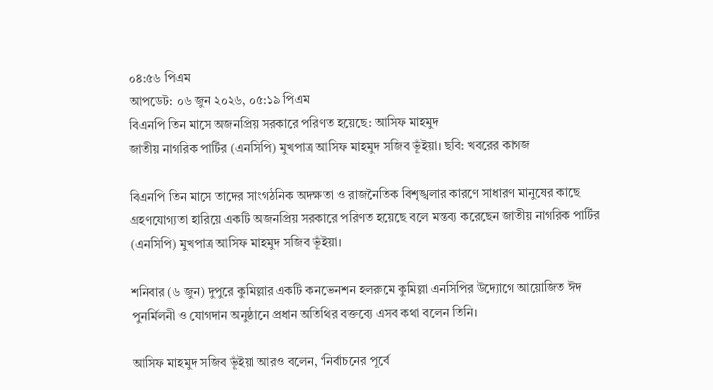০৪:৫৬ পিএম
আপডেট: ০৬ জুন ২০২৬, ০৫:১৯ পিএম
বিএনপি তিন মাসে অজনপ্রিয় সরকারে পরিণত হয়েছে: আসিফ মাহমুদ
জাতীয় নাগরিক পার্টির (এনসিপি) মুখপাত্র আসিফ মাহমুদ সজিব ভূঁইয়া। ছবি: খবরের কাগজ

বিএনপি তিন মাসে তাদের সাংগঠনিক অদক্ষতা ও রাজনৈতিক বিশৃঙ্খলার কারণে সাধারণ মানুষের কাছে গ্রহণযোগ্যতা হারিয়ে একটি অজনপ্রিয় সরকারে পরিণত হয়েছে বলে মন্তব্য করেছেন জাতীয় নাগরিক পার্টির (এনসিপি) মুখপাত্র আসিফ মাহমুদ সজিব ভূঁইয়া।

শনিবার (৬ জুন) দুপুরে কুমিল্লার একটি কনভেনশন হলরুমে কুমিল্লা এনসিপির উদ্যোগে আয়োজিত ঈদ পুনর্মিলনী ও যোগদান অনুষ্ঠানে প্রধান অতিথির বক্তব্যে এসব কথা বলেন তিনি।

আসিফ মাহমুদ সজিব ভূঁইয়া আরও বলেন, ‘নির্বাচনের পূর্বে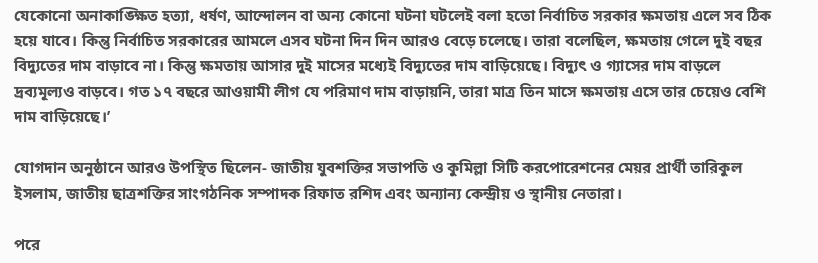যেকোনো অনাকাঙ্ক্ষিত হত্যা, ধর্ষণ, আন্দোলন বা অন্য কোনো ঘটনা ঘটলেই বলা হতো নির্বাচিত সরকার ক্ষমতায় এলে সব ঠিক হয়ে যাবে। কিন্তু নির্বাচিত সরকারের আমলে এসব ঘটনা দিন দিন আরও বেড়ে চলেছে। তারা বলেছিল, ক্ষমতায় গেলে দুই বছর বিদ্যুতের দাম বাড়াবে না। কিন্তু ক্ষমতায় আসার দুই মাসের মধ্যেই বিদ্যুতের দাম বাড়িয়েছে। বিদ্যুৎ ও গ্যাসের দাম বাড়লে দ্রব্যমূল্যও বাড়বে। গত ১৭ বছরে আওয়ামী লীগ যে পরিমাণ দাম বাড়ায়নি, তারা মাত্র তিন মাসে ক্ষমতায় এসে তার চেয়েও বেশি দাম বাড়িয়েছে।’

যোগদান অনুষ্ঠানে আরও উপস্থিত ছিলেন- জাতীয় যুবশক্তির সভাপতি ও কুমিল্লা সিটি করপোরেশনের মেয়র প্রার্থী তারিকুল ইসলাম, জাতীয় ছাত্রশক্তির সাংগঠনিক সম্পাদক রিফাত রশিদ এবং অন্যান্য কেন্দ্রীয় ও স্থানীয় নেতারা।

পরে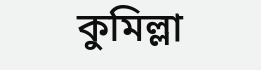কুমিল্লা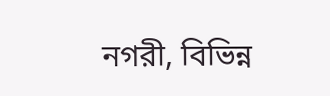নগরী, বিভিন্ন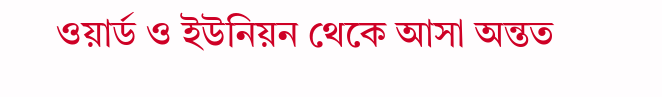ওয়ার্ড ও ইউনিয়ন থেকে আসা অন্তত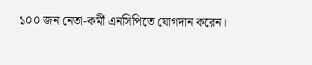১০০ জন নেতা-কর্মী এনসিপিতে যোগদান করেন।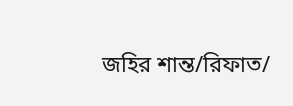জহির শান্ত/রিফাত/